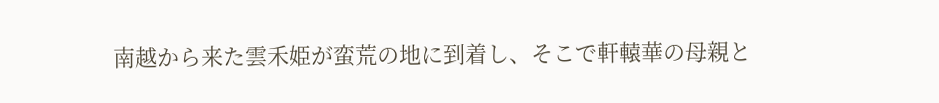南越から来た雲禾姫が蛮荒の地に到着し、そこで軒轅華の母親と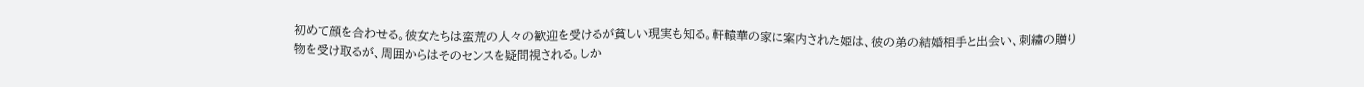初めて顔を合わせる。彼女たちは蛮荒の人々の歓迎を受けるが貧しい現実も知る。軒轅華の家に案内された姫は、彼の弟の結婚相手と出会い、刺繍の贈り物を受け取るが、周囲からはそのセンスを疑問視される。しか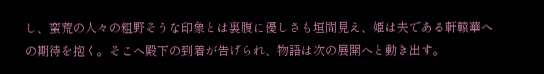し、蛮荒の人々の粗野そうな印象とは裏腹に優しさも垣間見え、姫は夫である軒轅華への期待を抱く。そこへ殿下の到着が告げられ、物語は次の展開へと動き出す。